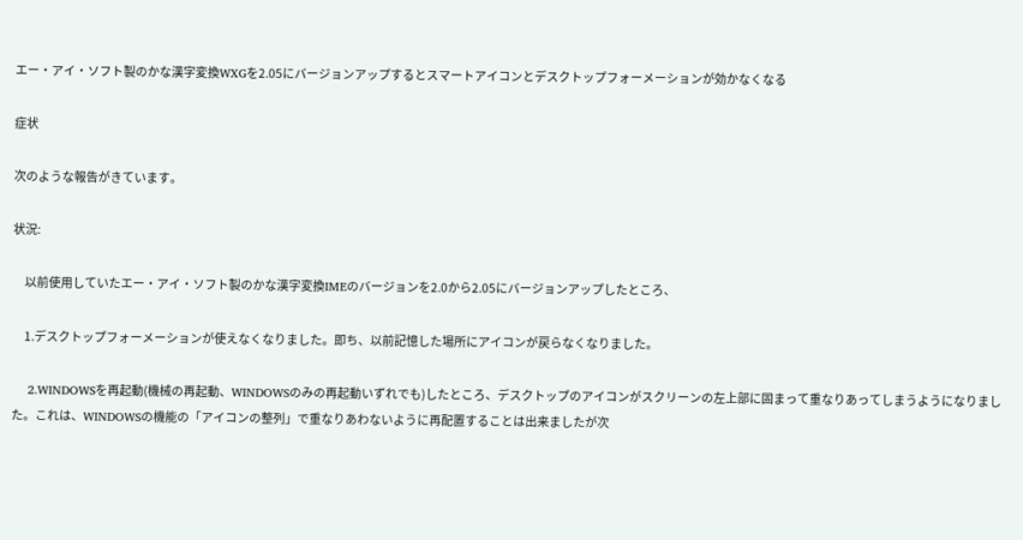エー・アイ・ソフト製のかな漢字変換WXGを2.05にバージョンアップするとスマートアイコンとデスクトップフォーメーションが効かなくなる

症状

次のような報告がきています。

状況:

    以前使用していたエー・アイ・ソフト製のかな漢字変換IMEのバージョンを2.0から2.05にバージョンアップしたところ、

    1.デスクトップフォーメーションが使えなくなりました。即ち、以前記憶した場所にアイコンが戻らなくなりました。

    2.WINDOWSを再起動(機械の再起動、WINDOWSのみの再起動いずれでも)したところ、デスクトップのアイコンがスクリーンの左上部に固まって重なりあってしまうようになりました。これは、WINDOWSの機能の「アイコンの整列」で重なりあわないように再配置することは出来ましたが次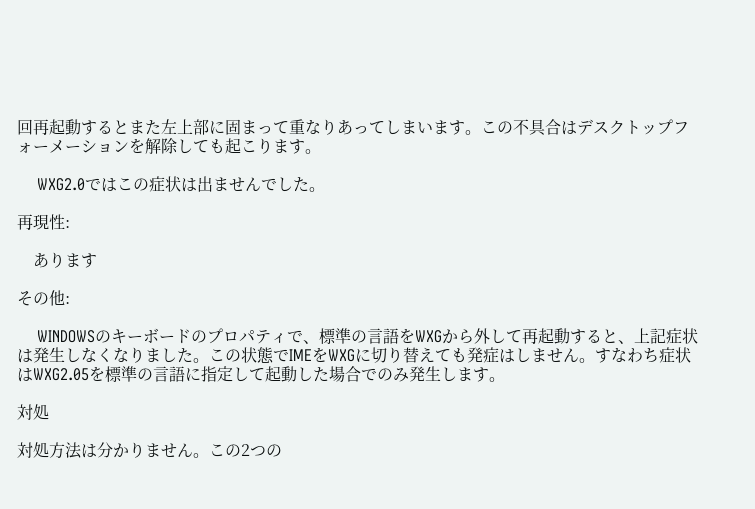回再起動するとまた左上部に固まって重なりあってしまいます。この不具合はデスクトップフォーメーションを解除しても起こります。

    WXG2.0ではこの症状は出ませんでした。

再現性:

    あります

その他:

    WINDOWSのキーボードのプロパティで、標準の言語をWXGから外して再起動すると、上記症状は発生しなくなりました。この状態でIMEをWXGに切り替えても発症はしません。すなわち症状はWXG2.05を標準の言語に指定して起動した場合でのみ発生します。

対処

対処方法は分かりません。この2つの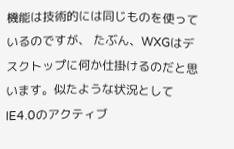機能は技術的には同じものを使っているのですが、 たぶん、WXGはデスクトップに何か仕掛けるのだと思います。似たような状況として IE4.0のアクティブ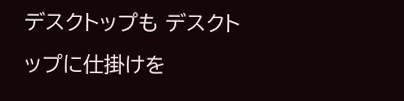デスクトップも デスクトップに仕掛けを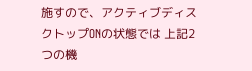施すので、アクティブディスクトップONの状態では 上記2つの機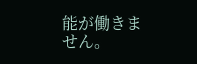能が働きません。